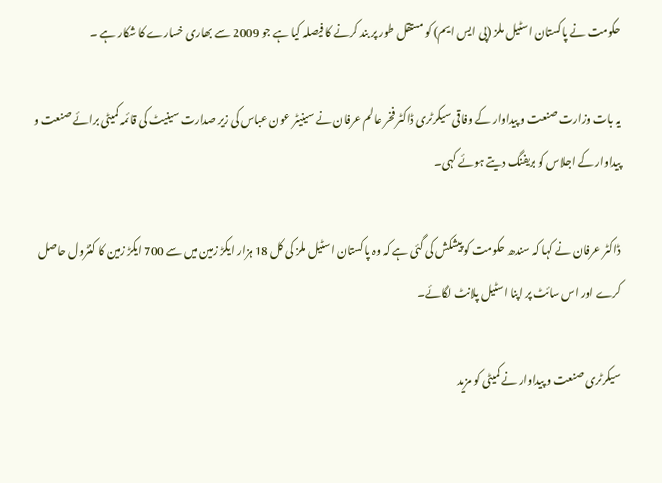حکومت نے پاکستان اسٹیل ملز (پی ایس ایم) کو مستقل طور پر بند کرنے کا فیصلہ کیا ہے جو 2009 سے بھاری خسارے کا شکار ہے ۔

یہ بات وزارت صنعت و پیداوار کے وفاقی سیکرٹری ڈاکٹر فخر عالم عرفان نے سینیٹر عون عباس کی زیر صدارت سینیٹ کی قائمہ کمیٹی برائے صنعت و پیداوار کے اجلاس کو بریفنگ دیتے ہوئے کہی۔

ڈاکٹر عرفان نے کہا کہ سندھ حکومت کو پیشکش کی گئی ہے کہ وہ پاکستان اسٹیل ملز کی کل 18 ہزار ایکڑ زمین میں سے 700 ایکڑ زمین کا کنٹرول حاصل کرے اور اس سائٹ پر اپنا اسٹیل پلانٹ لگائے۔

سیکرٹری صنعت و پیداوار نے کمیٹی کو مزید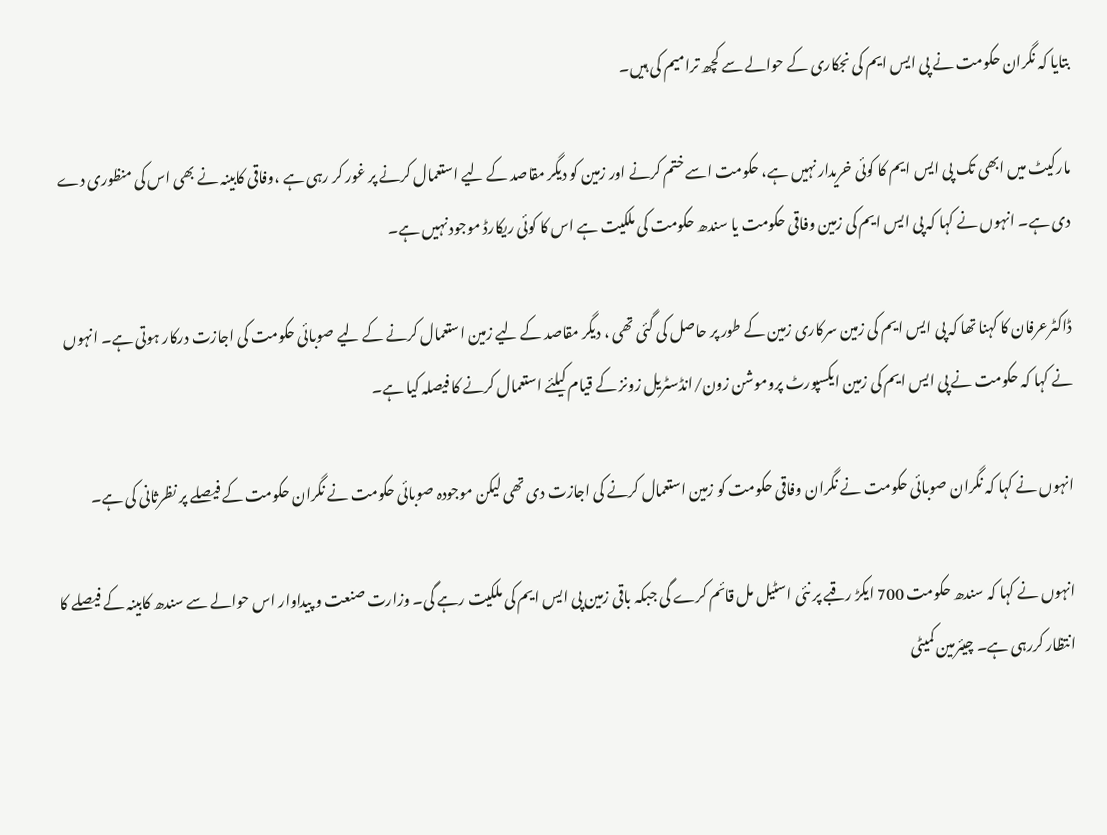بتایا کہ نگران حکومت نے پی ایس ایم کی نجکاری کے حوالے سے کچھ ترامیم کی ہیں۔

مارکیٹ میں ابھی تک پی ایس ایم کا کوئی خریدار نہیں ہے، حکومت اسے ختم کرنے اور زمین کو دیگر مقاصد کے لیے استعمال کرنے پر غور کر رہی ہے ،وفاقی کابینہ نے بھی اس کی منظوری دے دی ہے۔ انہوں نے کہا کہ پی ایس ایم کی زمین وفاقی حکومت یا سندھ حکومت کی ملکیت ہے اس کا کوئی ریکارڈ موجود نہیں ہے۔

ڈاکٹرعرفان کا کہنا تھا کہ پی ایس ایم کی زمین سرکاری زمین کے طور پر حاصل کی گئی تھی ، دیگر مقاصد کے لیے زمین استعمال کرنے کے لیے صوبائی حکومت کی اجازت درکار ہوتی ہے۔ انہوں نے کہا کہ حکومت نے پی ایس ایم کی زمین ایکسپورٹ پروموشن زون/انڈسٹریل زونز کے قیام کیلئے استعمال کرنے کا فیصلہ کیا ہے۔

انہوں نے کہا کہ نگران صوبائی حکومت نے نگران وفاقی حکومت کو زمین استعمال کرنے کی اجازت دی تھی لیکن موجودہ صوبائی حکومت نے نگران حکومت کے فیصلے پر نظرثانی کی ہے۔

انہوں نے کہا کہ سندھ حکومت 700 ایکڑ رقبے پر نئی اسٹیل مل قائم کرے گی جبکہ باقی زمین پی ایس ایم کی ملکیت رہے گی۔ وزارت صنعت و پیداوار اس حوالے سے سندھ کابینہ کے فیصلے کا انتظار کررہی ہے۔ چیئرمین کمیٹی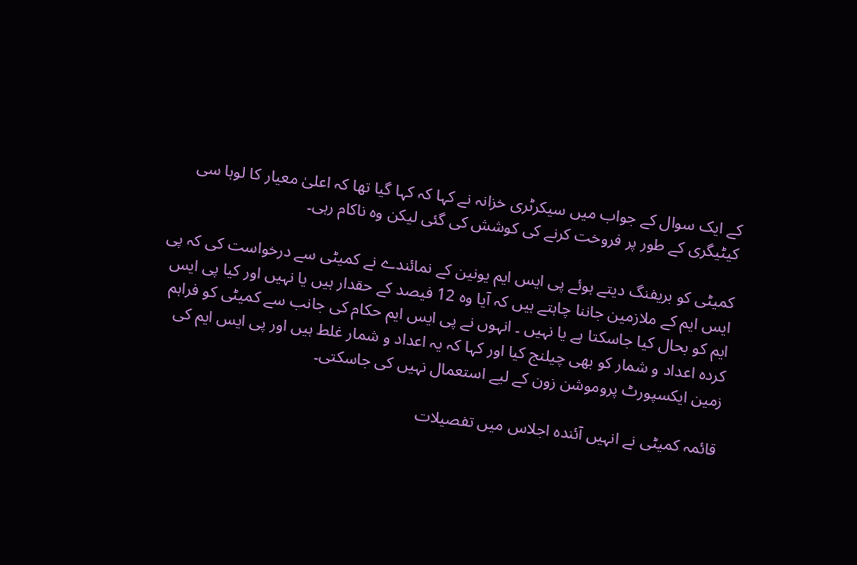کے ایک سوال کے جواب میں سیکرٹری خزانہ نے کہا کہ کہا گیا تھا کہ اعلیٰ معیار کا لوہا سی کیٹیگری کے طور پر فروخت کرنے کی کوشش کی گئی لیکن وہ ناکام رہی۔

کمیٹی کو بریفنگ دیتے ہوئے پی ایس ایم یونین کے نمائندے نے کمیٹی سے درخواست کی کہ پی ایس ایم کے ملازمین جاننا چاہتے ہیں کہ آیا وہ 12 فیصد کے حقدار ہیں یا نہیں اور کیا پی ایس ایم کو بحال کیا جاسکتا ہے یا نہیں ۔ انہوں نے پی ایس ایم حکام کی جانب سے کمیٹی کو فراہم کردہ اعداد و شمار کو بھی چیلنج کیا اور کہا کہ یہ اعداد و شمار غلط ہیں اور پی ایس ایم کی زمین ایکسپورٹ پروموشن زون کے لیے استعمال نہیں کی جاسکتی۔

قائمہ کمیٹی نے انہیں آئندہ اجلاس میں تفصیلات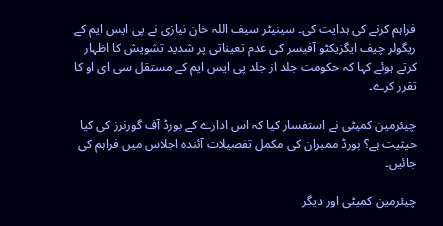فراہم کرنے کی ہدایت کی۔ سینیٹر سیف اللہ خان نیازی نے پی ایس ایم کے ریگولر چیف ایگزیکٹو آفیسر کی عدم تعیناتی پر شدید تشویش کا اظہار کرتے ہوئے کہا کہ حکومت جلد از جلد پی ایس ایم کے مستقل سی ای او کا تقرر کرے۔

چیئرمین کمیٹی نے استفسار کیا کہ اس ادارے کے بورڈ آف گورنرز کی کیا حیثیت ہے؟ بورڈ ممبران کی مکمل تفصیلات آئندہ اجلاس میں فراہم کی جائیں۔

چیئرمین کمیٹی اور دیگر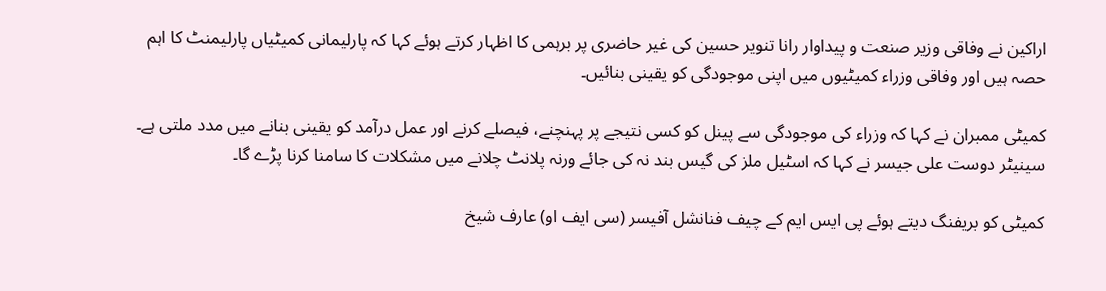اراکین نے وفاقی وزیر صنعت و پیداوار رانا تنویر حسین کی غیر حاضری پر برہمی کا اظہار کرتے ہوئے کہا کہ پارلیمانی کمیٹیاں پارلیمنٹ کا اہم حصہ ہیں اور وفاقی وزراء کمیٹیوں میں اپنی موجودگی کو یقینی بنائیں۔

کمیٹی ممبران نے کہا کہ وزراء کی موجودگی سے پینل کو کسی نتیجے پر پہنچنے، فیصلے کرنے اور عمل درآمد کو یقینی بنانے میں مدد ملتی ہے۔ سینیٹر دوست علی جیسر نے کہا کہ اسٹیل ملز کی گیس بند نہ کی جائے ورنہ پلانٹ چلانے میں مشکلات کا سامنا کرنا پڑے گا۔

کمیٹی کو بریفنگ دیتے ہوئے پی ایس ایم کے چیف فنانشل آفیسر (سی ایف او) عارف شیخ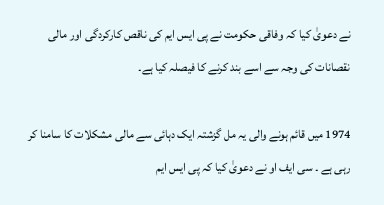نے دعویٰ کیا کہ وفاقی حکومت نے پی ایس ایم کی ناقص کارکردگی اور مالی نقصانات کی وجہ سے اسے بند کرنے کا فیصلہ کیا ہے۔

1974 میں قائم ہونے والی یہ مل گزشتہ ایک دہائی سے مالی مشکلات کا سامنا کر رہی ہے ۔ سی ایف او نے دعویٰ کیا کہ پی ایس ایم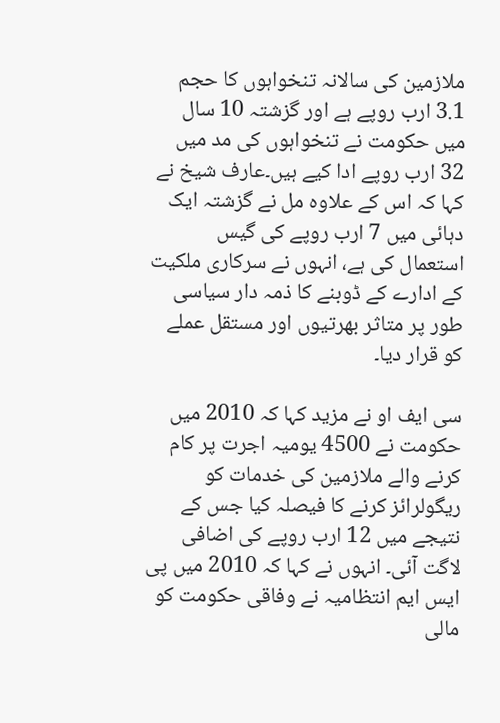ملازمین کی سالانہ تنخواہوں کا حجم 3.1 ارب روپے ہے اور گزشتہ 10 سال میں حکومت نے تنخواہوں کی مد میں 32 ارب روپے ادا کیے ہیں۔عارف شیخ نے کہا کہ اس کے علاوہ مل نے گزشتہ ایک دہائی میں 7 ارب روپے کی گیس استعمال کی ہے، انہوں نے سرکاری ملکیت کے ادارے کے ڈوبنے کا ذمہ دار سیاسی طور پر متاثر بھرتیوں اور مستقل عملے کو قرار دیا۔

سی ایف او نے مزید کہا کہ 2010 میں حکومت نے 4500 یومیہ اجرت پر کام کرنے والے ملازمین کی خدمات کو ریگولرائز کرنے کا فیصلہ کیا جس کے نتیجے میں 12 ارب روپے کی اضافی لاگت آئی۔ انہوں نے کہا کہ 2010 میں پی ایس ایم انتظامیہ نے وفاقی حکومت کو مالی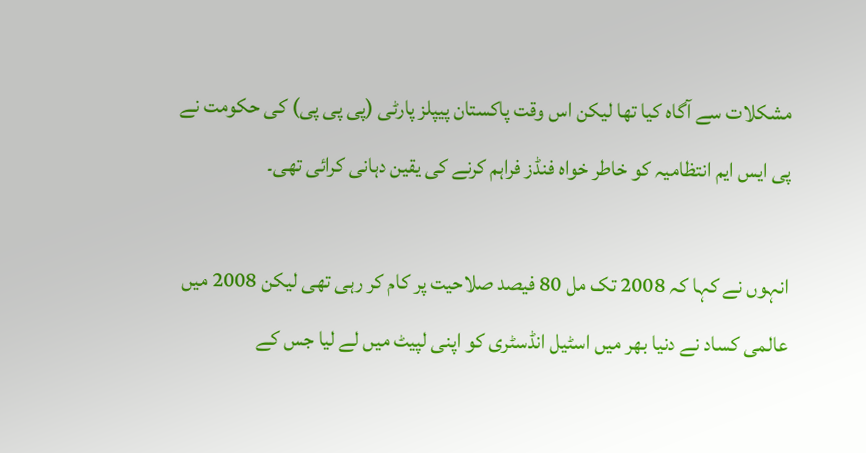مشکلات سے آگاہ کیا تھا لیکن اس وقت پاکستان پیپلز پارٹی (پی پی پی) کی حکومت نے پی ایس ایم انتظامیہ کو خاطر خواہ فنڈز فراہم کرنے کی یقین دہانی کرائی تھی۔

انہوں نے کہا کہ 2008 تک مل 80 فیصد صلاحیت پر کام کر رہی تھی لیکن 2008 میں عالمی کساد نے دنیا بھر میں اسٹیل انڈسٹری کو اپنی لپیٹ میں لے لیا جس کے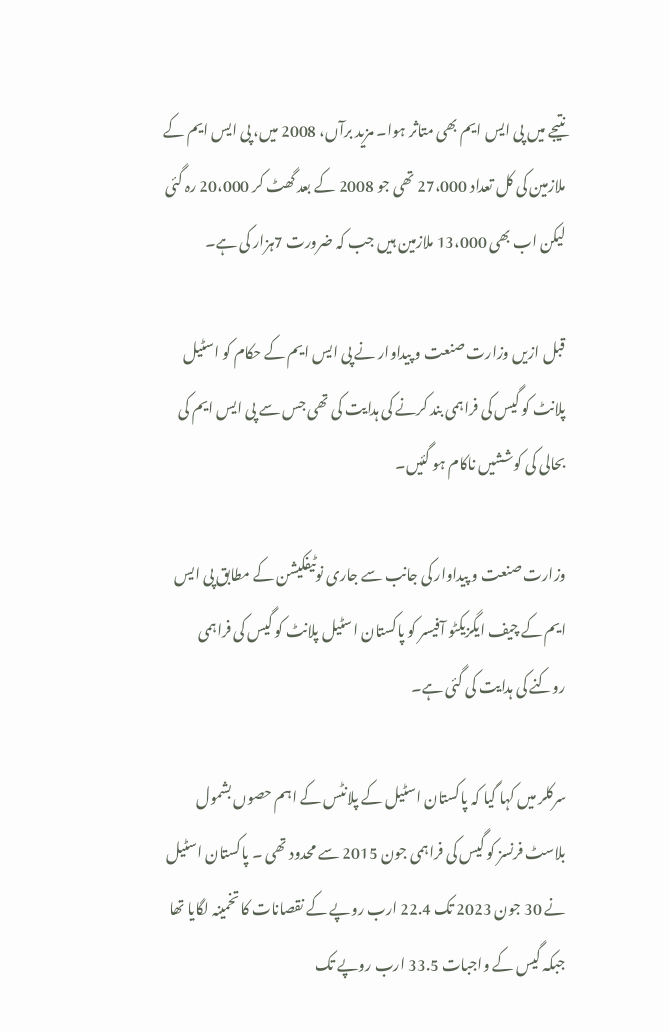نتیجے میں پی ایس ایم بھی متاثر ہوا۔ مزید برآں، 2008 میں، پی ایس ایم کے ملازمین کی کل تعداد 27،000 تھی جو 2008 کے بعد گھٹ کر 20،000 رہ گئی لیکن اب بھی 13،000 ملازمین ہیں جب کہ ضرورت 7ہزار کی ہے۔

قبل ازیں وزارت صنعت و پیداوار نے پی ایس ایم کے حکام کو اسٹیل پلانٹ کو گیس کی فراہمی بند کرنے کی ہدایت کی تھی جس سے پی ایس ایم کی بحالی کی کوششیں ناکام ہو گئیں۔

وزارت صنعت و پیداوار کی جانب سے جاری نوٹیفکیشن کے مطابق پی ایس ایم کے چیف ایگزیکٹو آفیسر کو پاکستان اسٹیل پلانٹ کو گیس کی فراہمی روکنے کی ہدایت کی گئی ہے۔

سرکلر میں کہا گیا کہ پاکستان اسٹیل کے پلانٹس کے اہم حصوں بشمول بلاسٹ فرنسز کو گیس کی فراہمی جون 2015 سے محدود تھی ۔ پاکستان اسٹیل نے 30 جون 2023 تک 22.4 ارب روپے کے نقصانات کا تخمینہ لگایا تھا جبکہ گیس کے واجبات 33.5 ارب روپے تک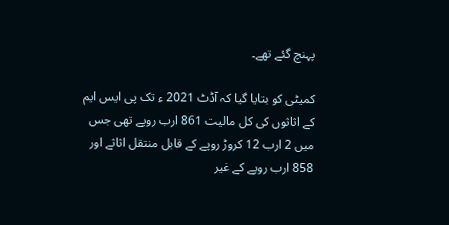پہنچ گئے تھے۔

کمیٹی کو بتایا گیا کہ آڈٹ 2021 ء تک پی ایس ایم کے اثاثوں کی کل مالیت 861 ارب روپے تھی جس میں 2 ارب 12 کروڑ روپے کے قابل منتقل اثاثے اور 858 ارب روپے کے غیر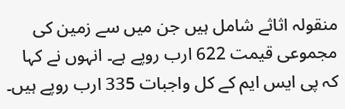منقولہ اثاثے شامل ہیں جن میں سے زمین کی مجموعی قیمت 622 ارب روپے ہے۔ انہوں نے کہا کہ پی ایس ایم کے کل واجبات 335 ارب روپے ہیں۔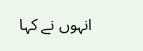انہوں نے کہا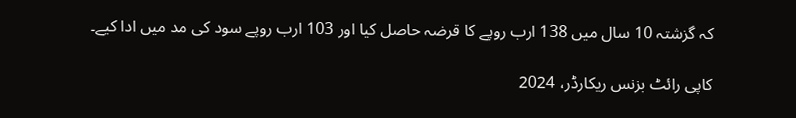کہ گزشتہ 10 سال میں 138 ارب روپے کا قرضہ حاصل کیا اور 103 ارب روپے سود کی مد میں ادا کیے۔

کاپی رائٹ بزنس ریکارڈر، 2024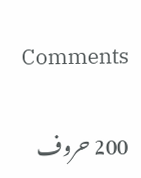Comments

200 حروف